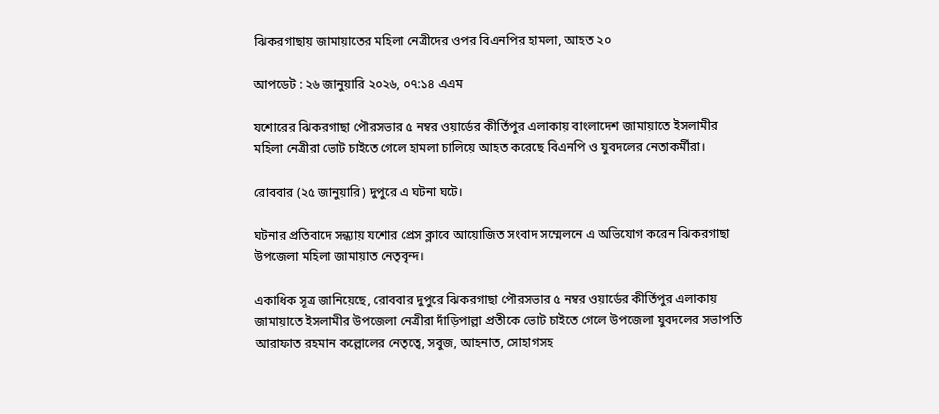ঝিকরগাছায় জামায়াতের মহিলা নেত্রীদের ওপর বিএনপির হামলা, আহত ২০

আপডেট : ২৬ জানুয়ারি ২০২৬, ০৭:১৪ এএম

যশোরের ঝিকরগাছা পৌরসভার ৫ নম্বর ওয়ার্ডের কীর্তিপুর এলাকায় বাংলাদেশ জামায়াতে ইসলামীর মহিলা নেত্রীরা ভোট চাইতে গেলে হামলা চালিয়ে আহত করেছে বিএনপি ও যুবদলের নেতাকর্মীরা।

রোববার (২৫ জানুয়ারি) দুপুরে এ ঘটনা ঘটে।

ঘটনার প্রতিবাদে সন্ধ্যায় যশোর প্রেস ক্লাবে আয়োজিত সংবাদ সম্মেলনে এ অভিযোগ করেন ঝিকরগাছা উপজেলা মহিলা জামায়াত নেতৃবৃন্দ।

একাধিক সূত্র জানিয়েছে, রোববার দুপুরে ঝিকরগাছা পৌরসভার ৫ নম্বর ওয়ার্ডের কীর্তিপুর এলাকায় জামায়াতে ইসলামীর উপজেলা নেত্রীরা দাঁড়িপাল্লা প্রতীকে ভোট চাইতে গেলে উপজেলা যুবদলের সভাপতি আরাফাত রহমান কল্লোলের নেতৃত্বে, সবুজ, আহনাত, সোহাগসহ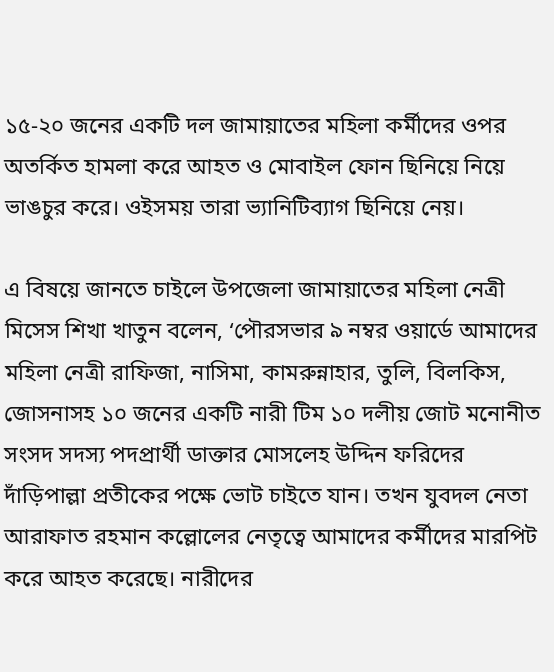১৫-২০ জনের একটি দল জামায়াতের মহিলা কর্মীদের ওপর অতর্কিত হামলা করে আহত ও মোবাইল ফোন ছিনিয়ে নিয়ে ভাঙচুর করে। ওইসময় তারা ভ্যানিটিব্যাগ ছিনিয়ে নেয়।

এ বিষয়ে জানতে চাইলে উপজেলা জামায়াতের মহিলা নেত্রী মিসেস শিখা খাতুন বলেন, ‘পৌরসভার ৯ নম্বর ওয়ার্ডে আমাদের মহিলা নেত্রী রাফিজা, নাসিমা, কামরুন্নাহার, তুলি, বিলকিস, জোসনাসহ ১০ জনের একটি নারী টিম ১০ দলীয় জোট মনোনীত সংসদ সদস্য পদপ্রার্থী ডাক্তার মোসলেহ উদ্দিন ফরিদের দাঁড়িপাল্লা প্রতীকের পক্ষে ভোট চাইতে যান। তখন যুবদল নেতা আরাফাত রহমান কল্লোলের নেতৃত্বে আমাদের কর্মীদের মারপিট করে আহত করেছে। নারীদের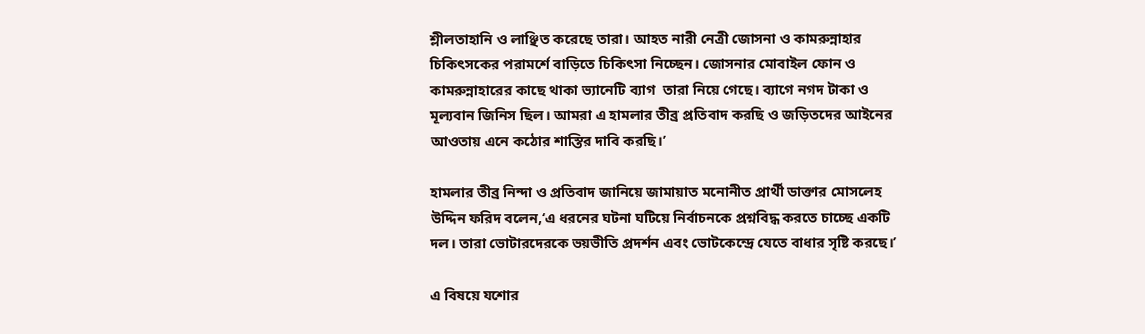শ্লীলতাহানি ও লাঞ্ছিত করেছে তারা। আহত নারী নেত্রী জোসনা ও কামরুন্নাহার চিকিৎসকের পরামর্শে বাড়িতে চিকিৎসা নিচ্ছেন। জোসনার মোবাইল ফোন ও কামরুন্নাহারের কাছে থাকা ভ্যানেটি ব্যাগ  তারা নিয়ে গেছে। ব্যাগে নগদ টাকা ও মূল্যবান জিনিস ছিল। আমরা এ হামলার তীব্র প্রতিবাদ করছি ও জড়িতদের আইনের আওতায় এনে কঠোর শাস্তির দাবি করছি।’

হামলার তীব্র নিন্দা ও প্রতিবাদ জানিয়ে জামায়াত মনোনীত প্রার্থী ডাক্তার মোসলেহ উদ্দিন ফরিদ বলেন,‘এ ধরনের ঘটনা ঘটিয়ে নির্বাচনকে প্রশ্নবিদ্ধ করতে চাচ্ছে একটি দল। তারা ভোটারদেরকে ভয়ভীতি প্রদর্শন এবং ভোটকেন্দ্রে যেতে বাধার সৃষ্টি করছে।’

এ বিষয়ে যশোর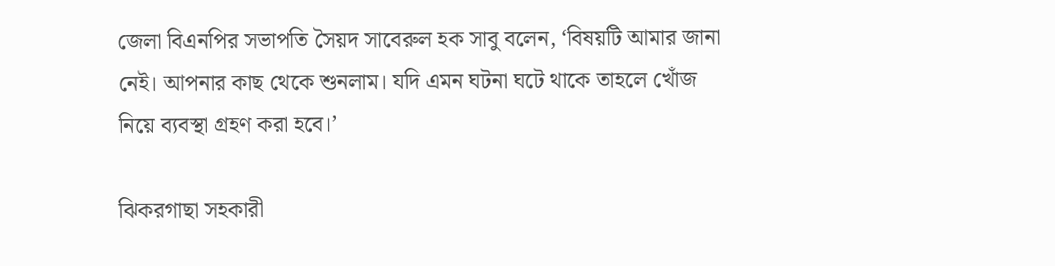জেলা বিএনপির সভাপতি সৈয়দ সাবেরুল হক সাবু বলেন, ‘বিষয়টি আমার জানা নেই। আপনার কাছ থেকে শুনলাম। যদি এমন ঘটনা ঘটে থাকে তাহলে খোঁজ নিয়ে ব্যবস্থা গ্রহণ করা হবে।’

ঝিকরগাছা সহকারী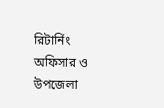রিটার্নিং অফিসার ও উপজেলা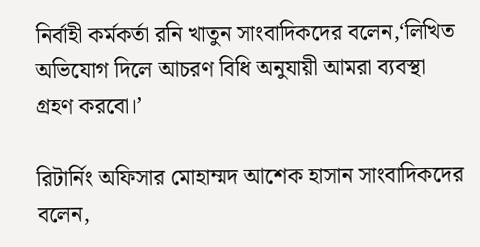নির্বাহী কর্মকর্তা রনি খাতুন সাংবাদিকদের বলেন,‘লিখিত অভিযোগ দিলে আচরণ বিধি অনুযায়ী আমরা ব্যবস্থা গ্রহণ করবো।’

রিটার্নিং অফিসার মোহাম্মদ আশেক হাসান সাংবাদিকদের বলেন,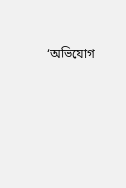‘অভিযোগ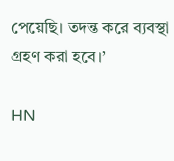পেয়েছি। তদন্ত করে ব্যবস্থা গ্রহণ করা হবে।’

HN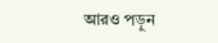আরও পড়ুন